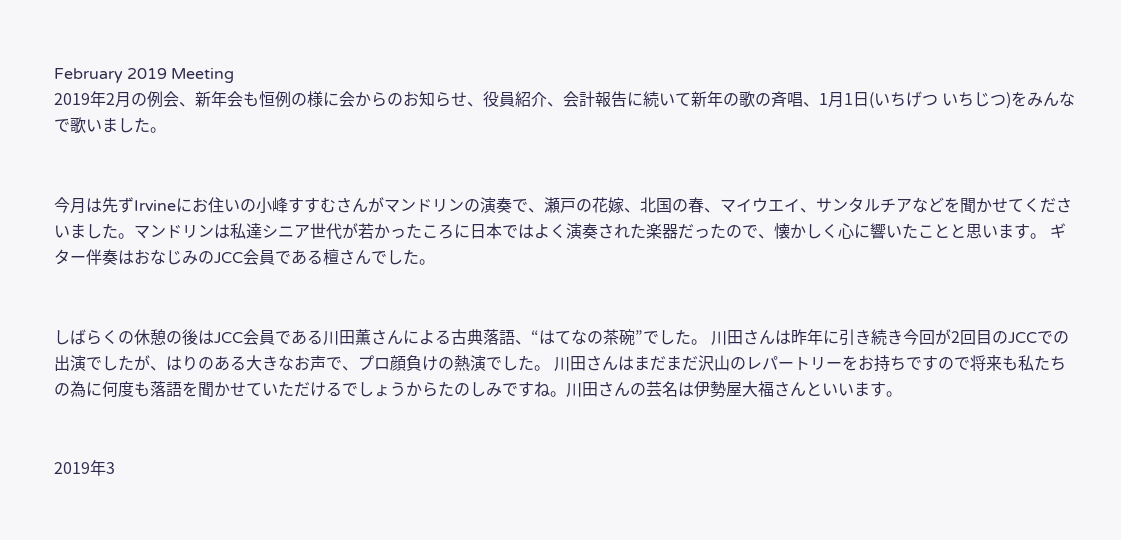February 2019 Meeting
2019年2月の例会、新年会も恒例の様に会からのお知らせ、役員紹介、会計報告に続いて新年の歌の斉唱、1月1日(いちげつ いちじつ)をみんなで歌いました。


今月は先ずIrvineにお住いの小峰すすむさんがマンドリンの演奏で、瀬戸の花嫁、北国の春、マイウエイ、サンタルチアなどを聞かせてくださいました。マンドリンは私達シニア世代が若かったころに日本ではよく演奏された楽器だったので、懐かしく心に響いたことと思います。 ギター伴奏はおなじみのJCC会員である檀さんでした。


しばらくの休憩の後はJCC会員である川田薫さんによる古典落語、“はてなの茶碗”でした。 川田さんは昨年に引き続き今回が2回目のJCCでの出演でしたが、はりのある大きなお声で、プロ顔負けの熱演でした。 川田さんはまだまだ沢山のレパートリーをお持ちですので将来も私たちの為に何度も落語を聞かせていただけるでしょうからたのしみですね。川田さんの芸名は伊勢屋大福さんといいます。


2019年3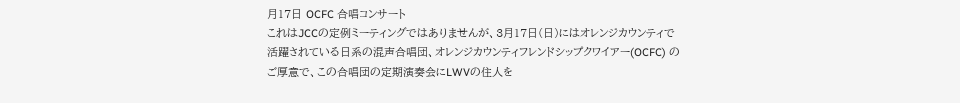月17日 OCFC 合唱コンサート
これはJCCの定例ミーティングではありませんが、3月17日(日)にはオレンジカウンティで活躍されている日系の混声合唱団、オレンジカウンティフレンドシップクワイアー(OCFC) のご厚意で、この合唱団の定期演奏会にLWVの住人を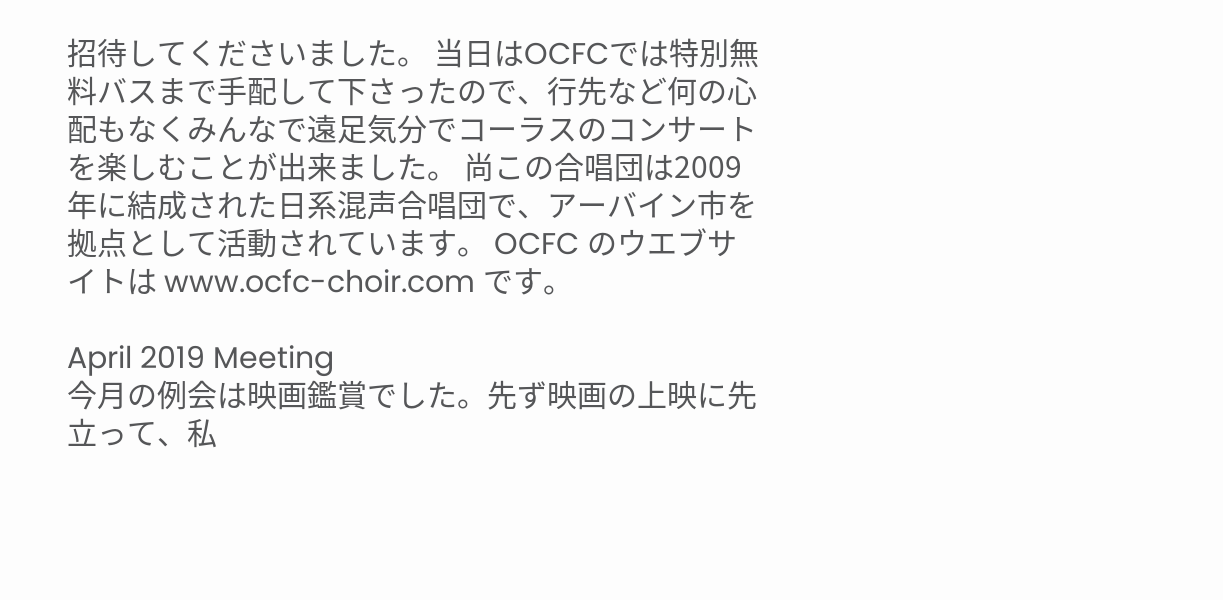招待してくださいました。 当日はOCFCでは特別無料バスまで手配して下さったので、行先など何の心配もなくみんなで遠足気分でコーラスのコンサートを楽しむことが出来ました。 尚この合唱団は2009年に結成された日系混声合唱団で、アーバイン市を拠点として活動されています。 OCFC のウエブサイトは www.ocfc-choir.com です。

April 2019 Meeting
今月の例会は映画鑑賞でした。先ず映画の上映に先立って、私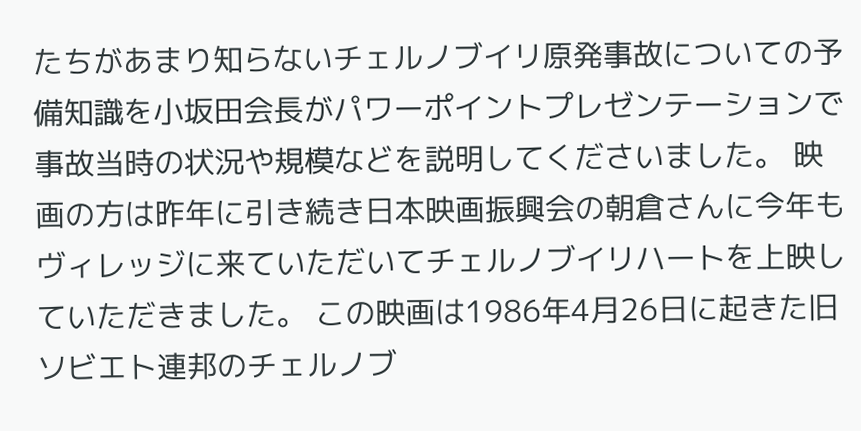たちがあまり知らないチェルノブイリ原発事故についての予備知識を小坂田会長がパワーポイントプレゼンテーションで事故当時の状況や規模などを説明してくださいました。 映画の方は昨年に引き続き⽇本映画振興会の朝倉さんに今年もヴィレッジに来ていただいてチェルノブイリハートを上映していただきました。 この映画は1986年4月26日に起きた旧ソビエト連邦のチェルノブ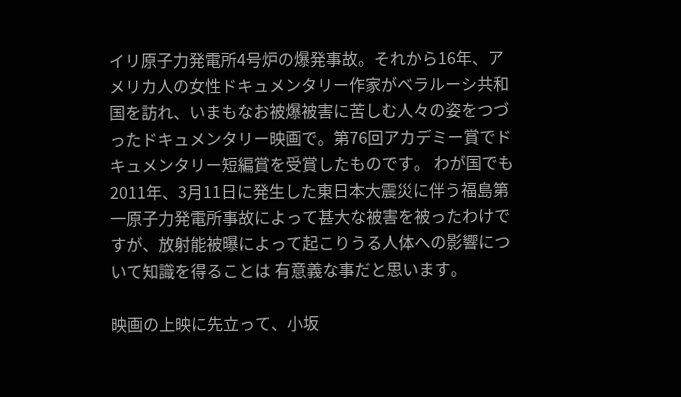イリ原子力発電所4号炉の爆発事故。それから16年、アメリカ人の女性ドキュメンタリー作家がベラルーシ共和国を訪れ、いまもなお被爆被害に苦しむ人々の姿をつづったドキュメンタリー映画で。第76回アカデミー賞でドキュメンタリー短編賞を受賞したものです。 わが国でも2011年、3月11日に発生した東日本大震災に伴う福島第一原子力発電所事故によって甚大な被害を被ったわけですが、放射能被曝によって起こりうる人体への影響について知識を得ることは 有意義な事だと思います。

映画の上映に先立って、小坂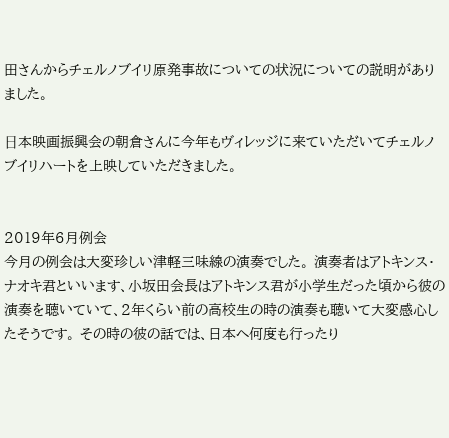田さんからチェルノブイリ原発事故についての状況についての説明がありました。

⽇本映画振興会の朝倉さんに今年もヴィレッジに来ていただいてチェルノブイリハートを上映していただきました。


2019年6月例会
今月の例会は大変珍しい津軽三味線の演奏でした。 演奏者はアトキンス・ナオキ君といいます、小坂田会長はアトキンス君が小学生だった頃から彼の演奏を聴いていて、2年くらい前の高校生の時の演奏も聴いて大変感心したそうです。 その時の彼の話では、日本へ何度も行ったり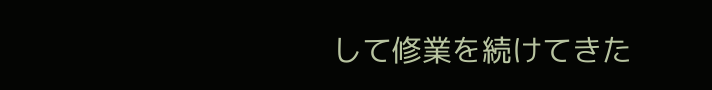して修業を続けてきた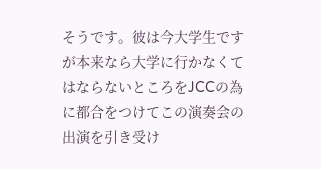そうです。彼は今大学生ですが本来なら大学に行かなくてはならないところをJCCの為に都合をつけてこの演奏会の出演を引き受け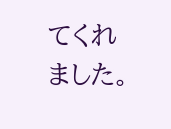てくれました。